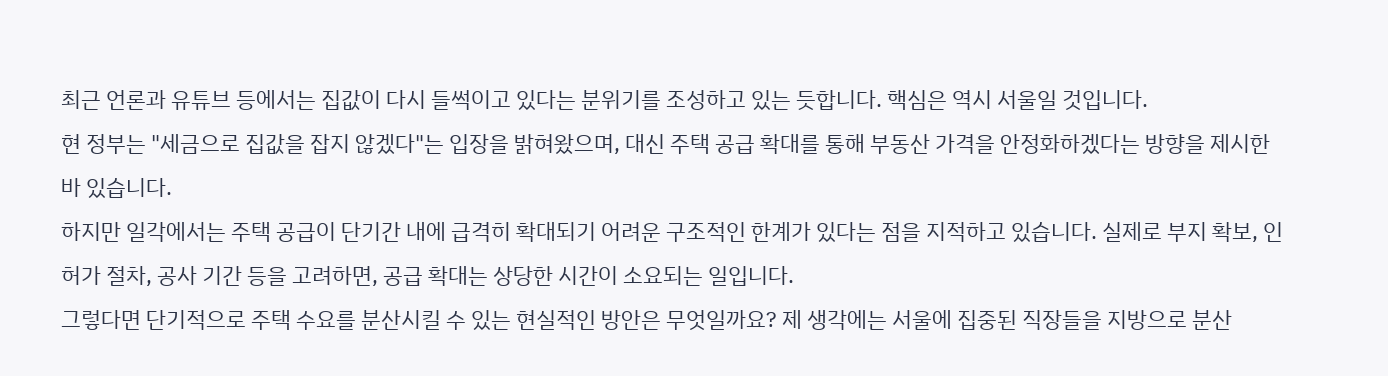최근 언론과 유튜브 등에서는 집값이 다시 들썩이고 있다는 분위기를 조성하고 있는 듯합니다. 핵심은 역시 서울일 것입니다.
현 정부는 "세금으로 집값을 잡지 않겠다"는 입장을 밝혀왔으며, 대신 주택 공급 확대를 통해 부동산 가격을 안정화하겠다는 방향을 제시한 바 있습니다.
하지만 일각에서는 주택 공급이 단기간 내에 급격히 확대되기 어려운 구조적인 한계가 있다는 점을 지적하고 있습니다. 실제로 부지 확보, 인허가 절차, 공사 기간 등을 고려하면, 공급 확대는 상당한 시간이 소요되는 일입니다.
그렇다면 단기적으로 주택 수요를 분산시킬 수 있는 현실적인 방안은 무엇일까요? 제 생각에는 서울에 집중된 직장들을 지방으로 분산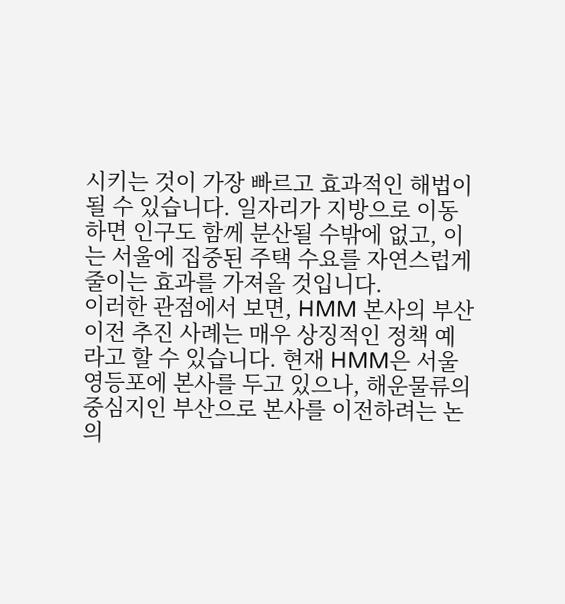시키는 것이 가장 빠르고 효과적인 해법이 될 수 있습니다. 일자리가 지방으로 이동하면 인구도 함께 분산될 수밖에 없고, 이는 서울에 집중된 주택 수요를 자연스럽게 줄이는 효과를 가져올 것입니다.
이러한 관점에서 보면, HMM 본사의 부산 이전 추진 사례는 매우 상징적인 정책 예라고 할 수 있습니다. 현재 HMM은 서울 영등포에 본사를 두고 있으나, 해운물류의 중심지인 부산으로 본사를 이전하려는 논의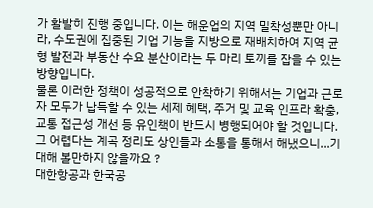가 활발히 진행 중입니다. 이는 해운업의 지역 밀착성뿐만 아니라, 수도권에 집중된 기업 기능을 지방으로 재배치하여 지역 균형 발전과 부동산 수요 분산이라는 두 마리 토끼를 잡을 수 있는 방향입니다.
물론 이러한 정책이 성공적으로 안착하기 위해서는 기업과 근로자 모두가 납득할 수 있는 세제 혜택, 주거 및 교육 인프라 확충, 교통 접근성 개선 등 유인책이 반드시 병행되어야 할 것입니다.
그 어렵다는 계곡 정리도 상인들과 소통을 통해서 해냈으니...기대해 볼만하지 않을까요 ?
대한항공과 한국공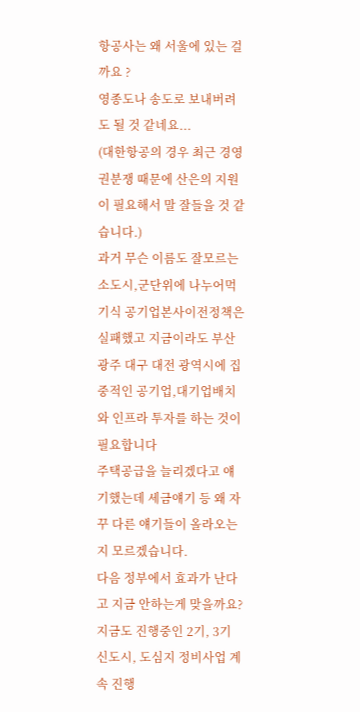항공사는 왜 서울에 있는 걸까요 ?
영종도나 송도로 보내버려도 될 것 같네요...
(대한항공의 경우 최근 경영권분쟁 때문에 산은의 지원이 필요해서 말 잘들을 것 같습니다.)
과거 무슨 이름도 잘모르는 소도시,군단위에 나누어먹기식 공기업본사이전정책은 실패했고 지금이라도 부산 광주 대구 대전 광역시에 집중적인 공기업,대기업배치와 인프라 투자를 하는 것이 필요합니다
주택공급을 늘리겠다고 얘기했는데 세금얘기 등 왜 자꾸 다른 얘기들이 올라오는지 모르겠습니다.
다음 정부에서 효과가 난다고 지금 안하는게 맞을까요?
지금도 진행중인 2기, 3기 신도시, 도심지 정비사업 계속 진행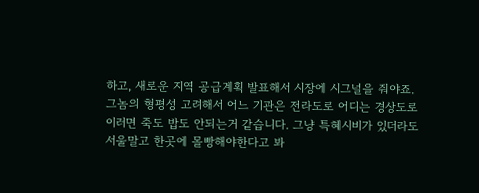하고, 새로운 지역 공급계획 발표해서 시장에 시그널을 줘야죠.
그놈의 형평성 고려해서 어느 기관은 전라도로 어디는 경상도로 이러면 죽도 밥도 안되는거 같습니다. 그냥 특혜시비가 있더라도 서울말고 한곳에 몰빵해야한다고 봐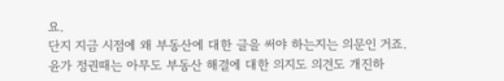요.
단지 지금 시점에 왜 부동산에 대한 글을 써야 하는지는 의문인 거죠.
윤가 정권때는 아무도 부동산 해결에 대한 의지도 의견도 개진하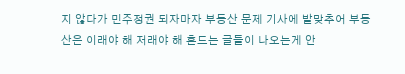지 않다가 민주정권 되자마자 부동산 문제 기사에 발맞추어 부동산은 이래야 해 저래야 해 흔드는 글들이 나오는게 안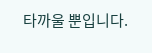타까울 뿐입니다.